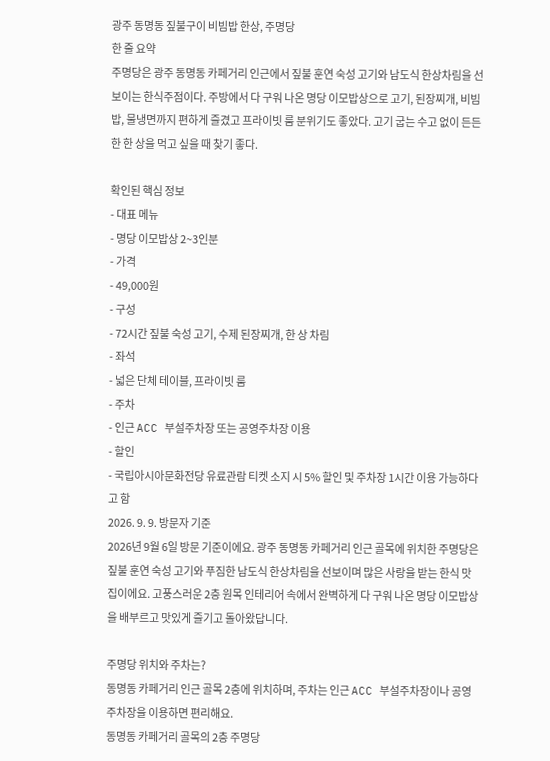광주 동명동 짚불구이 비빔밥 한상, 주명당
한 줄 요약
주명당은 광주 동명동 카페거리 인근에서 짚불 훈연 숙성 고기와 남도식 한상차림을 선보이는 한식주점이다. 주방에서 다 구워 나온 명당 이모밥상으로 고기, 된장찌개, 비빔밥, 물냉면까지 편하게 즐겼고 프라이빗 룸 분위기도 좋았다. 고기 굽는 수고 없이 든든한 한 상을 먹고 싶을 때 찾기 좋다.

확인된 핵심 정보
- 대표 메뉴
- 명당 이모밥상 2~3인분
- 가격
- 49,000원
- 구성
- 72시간 짚불 숙성 고기, 수제 된장찌개, 한 상 차림
- 좌석
- 넓은 단체 테이블, 프라이빗 룸
- 주차
- 인근 ACC 부설주차장 또는 공영주차장 이용
- 할인
- 국립아시아문화전당 유료관람 티켓 소지 시 5% 할인 및 주차장 1시간 이용 가능하다고 함
2026. 9. 9. 방문자 기준
2026년 9월 6일 방문 기준이에요. 광주 동명동 카페거리 인근 골목에 위치한 주명당은 짚불 훈연 숙성 고기와 푸짐한 남도식 한상차림을 선보이며 많은 사랑을 받는 한식 맛집이에요. 고풍스러운 2층 원목 인테리어 속에서 완벽하게 다 구워 나온 명당 이모밥상을 배부르고 맛있게 즐기고 돌아왔답니다.

주명당 위치와 주차는?
동명동 카페거리 인근 골목 2층에 위치하며, 주차는 인근 ACC 부설주차장이나 공영주차장을 이용하면 편리해요.
동명동 카페거리 골목의 2층 주명당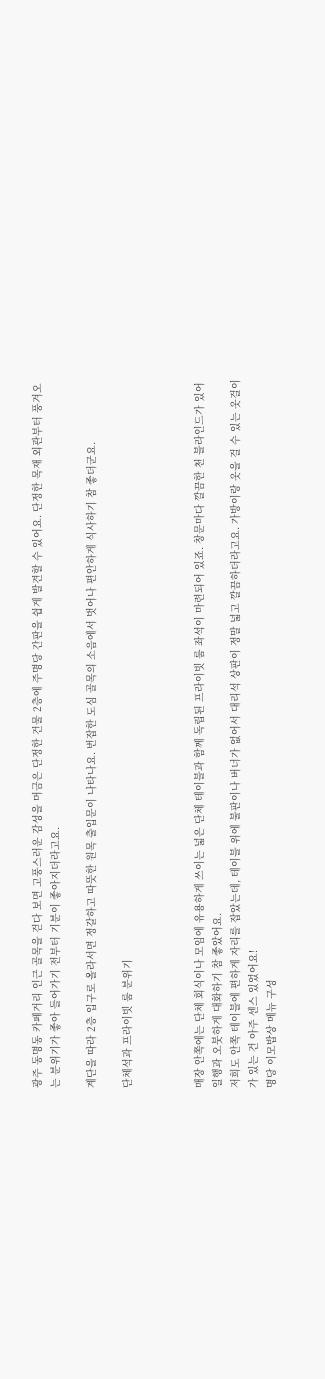광주 동명동 카페거리 인근 골목을 걷다 보면 고풍스러운 감성을 머금은 단정한 건물 2층에 주명당 간판을 쉽게 발견할 수 있어요. 단정한 목재 외관부터 풍겨오는 분위기가 좋아 들어가기 전부터 기분이 좋아지더라고요.

계단을 따라 2층 입구로 올라서면 정갈하고 따뜻한 원목 출입문이 나타나요. 번잡한 도심 골목의 소음에서 벗어나 편안하게 식사하기 참 좋더군요.

단체석과 프라이빗 룸 분위기



매장 안쪽에는 단체 회식이나 모임에 유용하게 쓰이는 넓은 단체 테이블과 함께 독립된 프라이빗 룸 좌석이 마련되어 있죠. 창문마다 깔끔한 천 블라인드가 있어 일행과 오붓하게 대화하기 참 좋았어요.
저희도 안쪽 테이블에 편하게 자리를 잡았는데, 테이블 위에 불판이나 버너가 없어서 대리석 상판이 정말 넓고 깔끔하더라고요. 가방이랑 옷을 걸 수 있는 옷걸이가 있는 건 아주 센스 있었어요!
명당 이모밥상 메뉴 구성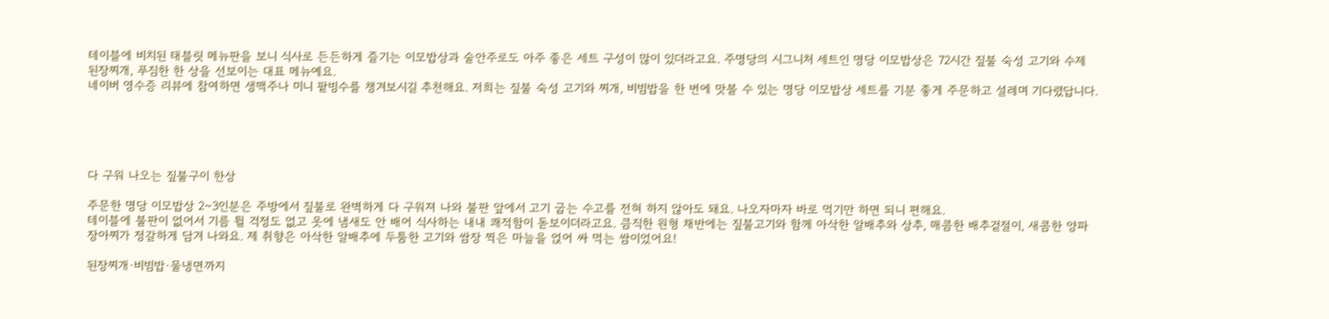테이블에 비치된 태블릿 메뉴판을 보니 식사로 든든하게 즐기는 이모밥상과 술안주로도 아주 좋은 세트 구성이 많이 있더라고요. 주명당의 시그니처 세트인 명당 이모밥상은 72시간 짚불 숙성 고기와 수제 된장찌개, 푸짐한 한 상을 선보이는 대표 메뉴예요.
네이버 영수증 리뷰에 참여하면 생맥주나 미니 팥빙수를 챙겨보시길 추천해요. 저희는 짚불 숙성 고기와 찌개, 비빔밥을 한 번에 맛볼 수 있는 명당 이모밥상 세트를 기분 좋게 주문하고 설레며 기다렸답니다.





다 구워 나오는 짚불구이 한상

주문한 명당 이모밥상 2~3인분은 주방에서 짚불로 완벽하게 다 구워져 나와 불판 앞에서 고기 굽는 수고를 전혀 하지 않아도 돼요. 나오자마자 바로 먹기만 하면 되니 편해요.
테이블에 불판이 없어서 기름 튈 걱정도 없고 옷에 냄새도 안 배어 식사하는 내내 쾌적함이 돋보이더라고요. 큼직한 원형 채반에는 짚불고기와 함께 아삭한 알배추와 상추, 매콤한 배추겉절이, 새콤한 양파장아찌가 정갈하게 담겨 나와요. 제 취향은 아삭한 알배추에 두툼한 고기와 쌈장 찍은 마늘을 얹어 싸 먹는 쌈이었어요!

된장찌개·비빔밥·물냉면까지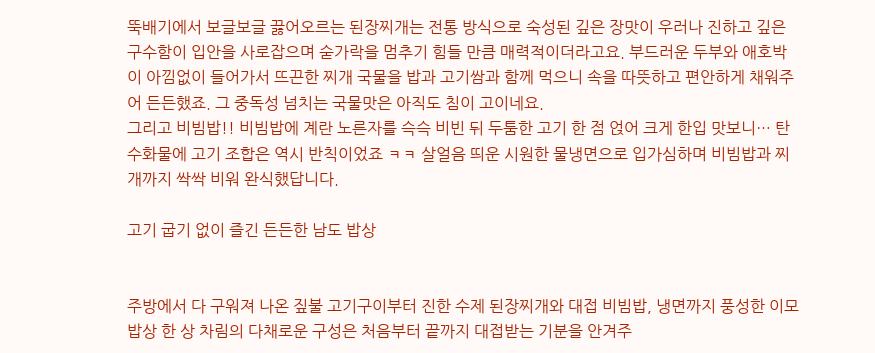뚝배기에서 보글보글 끓어오르는 된장찌개는 전통 방식으로 숙성된 깊은 장맛이 우러나 진하고 깊은 구수함이 입안을 사로잡으며 숟가락을 멈추기 힘들 만큼 매력적이더라고요. 부드러운 두부와 애호박이 아낌없이 들어가서 뜨끈한 찌개 국물을 밥과 고기쌈과 함께 먹으니 속을 따뜻하고 편안하게 채워주어 든든했죠. 그 중독성 넘치는 국물맛은 아직도 침이 고이네요.
그리고 비빔밥!! 비빔밥에 계란 노른자를 슥슥 비빈 뒤 두툼한 고기 한 점 얹어 크게 한입 맛보니… 탄수화물에 고기 조합은 역시 반칙이었죠 ㅋㅋ 살얼음 띄운 시원한 물냉면으로 입가심하며 비빔밥과 찌개까지 싹싹 비워 완식했답니다.

고기 굽기 없이 즐긴 든든한 남도 밥상


주방에서 다 구워져 나온 짚불 고기구이부터 진한 수제 된장찌개와 대접 비빔밥, 냉면까지 풍성한 이모밥상 한 상 차림의 다채로운 구성은 처음부터 끝까지 대접받는 기분을 안겨주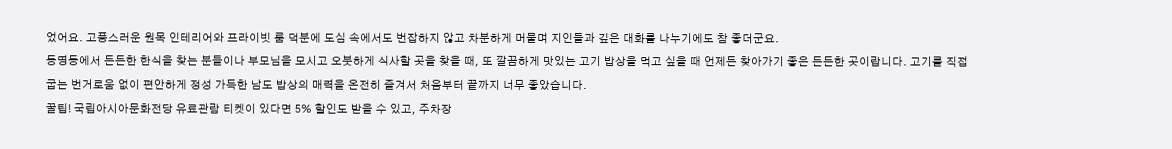었어요. 고풍스러운 원목 인테리어와 프라이빗 룸 덕분에 도심 속에서도 번잡하지 않고 차분하게 머물며 지인들과 깊은 대화를 나누기에도 참 좋더군요.
동명동에서 든든한 한식을 찾는 분들이나 부모님을 모시고 오붓하게 식사할 곳을 찾을 때, 또 깔끔하게 맛있는 고기 밥상을 먹고 싶을 때 언제든 찾아가기 좋은 든든한 곳이랍니다. 고기를 직접 굽는 번거로움 없이 편안하게 정성 가득한 남도 밥상의 매력을 온전히 즐겨서 처음부터 끝까지 너무 좋았습니다.
꿀팁! 국립아시아문화전당 유료관람 티켓이 있다면 5% 할인도 받을 수 있고, 주차장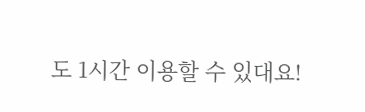도 1시간 이용할 수 있대요!